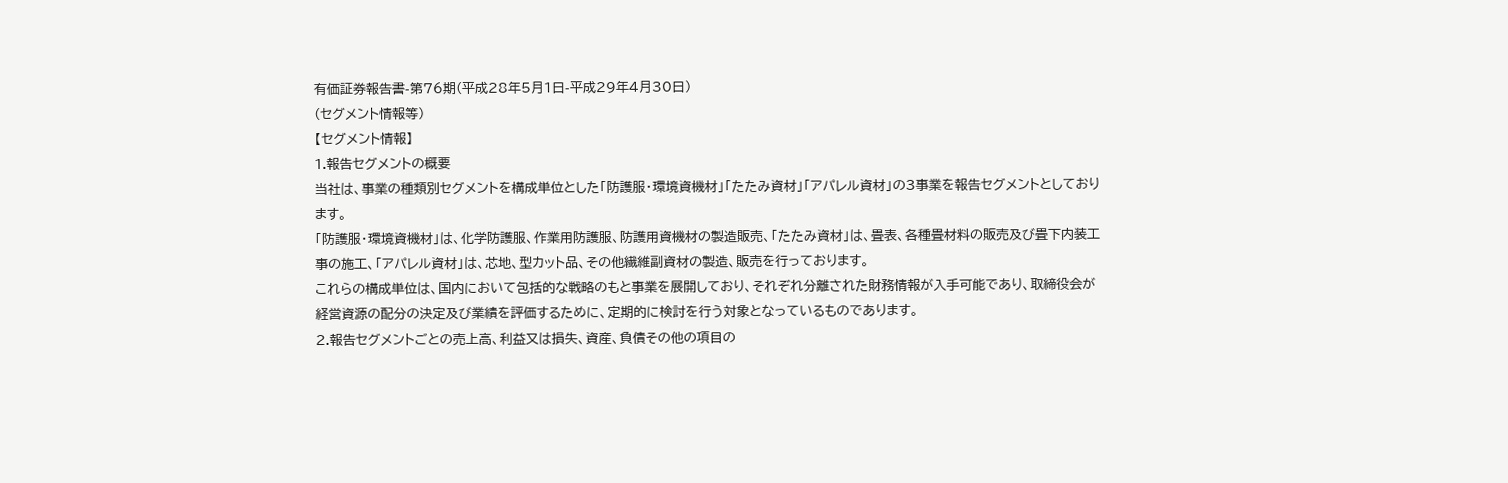有価証券報告書-第76期(平成28年5月1日-平成29年4月30日)
(セグメント情報等)
【セグメント情報】
1.報告セグメントの概要
当社は、事業の種類別セグメントを構成単位とした「防護服・環境資機材」「たたみ資材」「アパレル資材」の3事業を報告セグメントとしております。
「防護服・環境資機材」は、化学防護服、作業用防護服、防護用資機材の製造販売、「たたみ資材」は、畳表、各種畳材料の販売及び畳下内装工事の施工、「アパレル資材」は、芯地、型カット品、その他繊維副資材の製造、販売を行っております。
これらの構成単位は、国内において包括的な戦略のもと事業を展開しており、それぞれ分離された財務情報が入手可能であり、取締役会が経営資源の配分の決定及び業績を評価するために、定期的に検討を行う対象となっているものであります。
2.報告セグメントごとの売上高、利益又は損失、資産、負債その他の項目の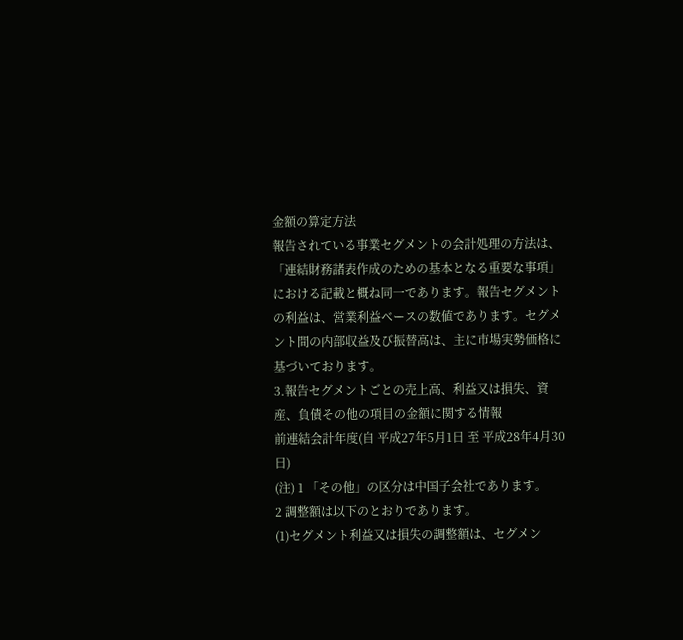金額の算定方法
報告されている事業セグメントの会計処理の方法は、「連結財務諸表作成のための基本となる重要な事項」における記載と概ね同一であります。報告セグメントの利益は、営業利益ベースの数値であります。セグメント間の内部収益及び振替高は、主に市場実勢価格に基づいております。
3.報告セグメントごとの売上高、利益又は損失、資産、負債その他の項目の金額に関する情報
前連結会計年度(自 平成27年5月1日 至 平成28年4月30日)
(注) 1 「その他」の区分は中国子会社であります。
2 調整額は以下のとおりであります。
(1)セグメント利益又は損失の調整額は、セグメン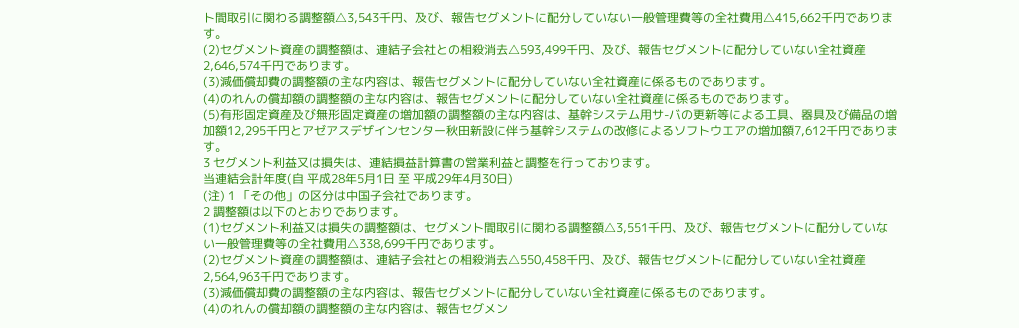ト間取引に関わる調整額△3,543千円、及び、報告セグメントに配分していない一般管理費等の全社費用△415,662千円であります。
(2)セグメント資産の調整額は、連結子会社との相殺消去△593,499千円、及び、報告セグメントに配分していない全社資産2,646,574千円であります。
(3)減価償却費の調整額の主な内容は、報告セグメントに配分していない全社資産に係るものであります。
(4)のれんの償却額の調整額の主な内容は、報告セグメントに配分していない全社資産に係るものであります。
(5)有形固定資産及び無形固定資産の増加額の調整額の主な内容は、基幹システム用サ-バの更新等による工具、器具及び備品の増加額12,295千円とアゼアスデザインセンター秋田新設に伴う基幹システムの改修によるソフトウエアの増加額7,612千円であります。
3 セグメント利益又は損失は、連結損益計算書の営業利益と調整を行っております。
当連結会計年度(自 平成28年5月1日 至 平成29年4月30日)
(注) 1 「その他」の区分は中国子会社であります。
2 調整額は以下のとおりであります。
(1)セグメント利益又は損失の調整額は、セグメント間取引に関わる調整額△3,551千円、及び、報告セグメントに配分していない一般管理費等の全社費用△338,699千円であります。
(2)セグメント資産の調整額は、連結子会社との相殺消去△550,458千円、及び、報告セグメントに配分していない全社資産2,564,963千円であります。
(3)減価償却費の調整額の主な内容は、報告セグメントに配分していない全社資産に係るものであります。
(4)のれんの償却額の調整額の主な内容は、報告セグメン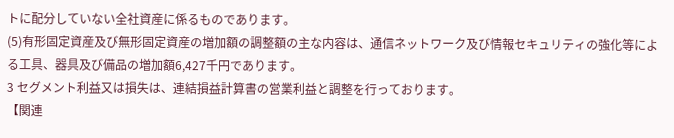トに配分していない全社資産に係るものであります。
(5)有形固定資産及び無形固定資産の増加額の調整額の主な内容は、通信ネットワーク及び情報セキュリティの強化等による工具、器具及び備品の増加額6,427千円であります。
3 セグメント利益又は損失は、連結損益計算書の営業利益と調整を行っております。
【関連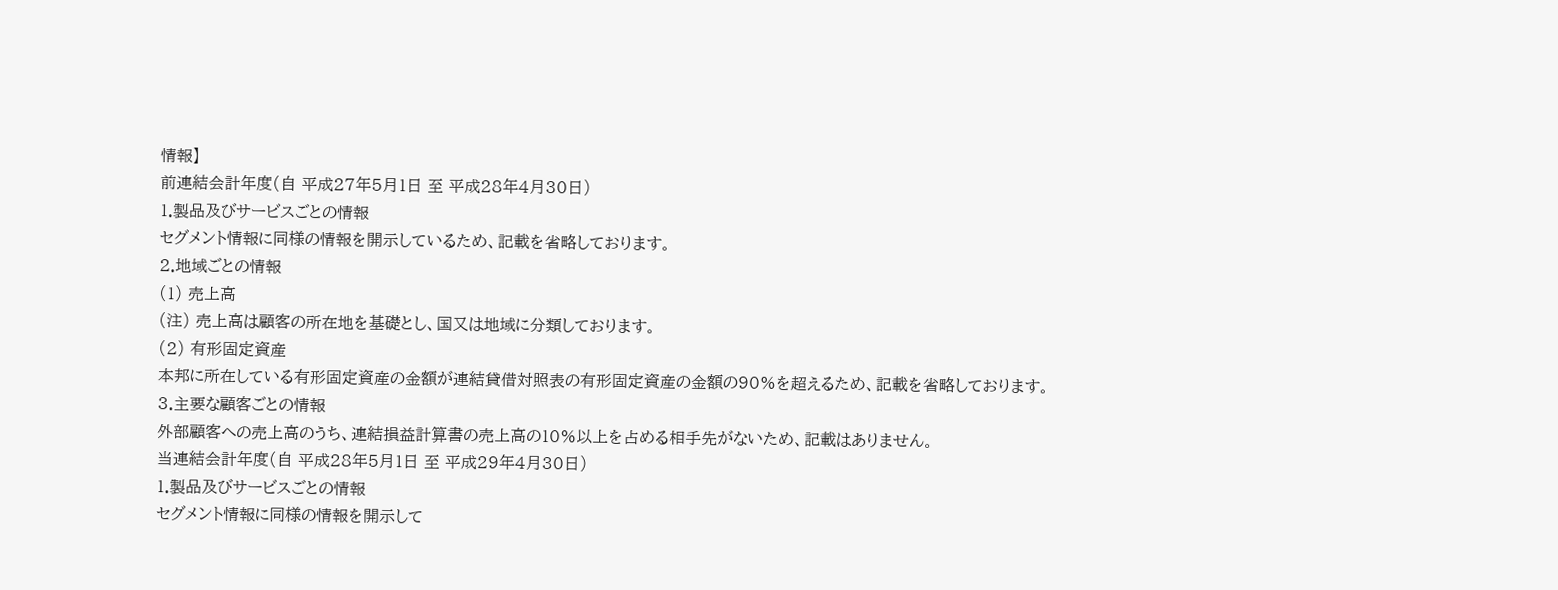情報】
前連結会計年度(自 平成27年5月1日 至 平成28年4月30日)
1.製品及びサービスごとの情報
セグメント情報に同様の情報を開示しているため、記載を省略しております。
2.地域ごとの情報
(1) 売上高
(注) 売上高は顧客の所在地を基礎とし、国又は地域に分類しております。
(2) 有形固定資産
本邦に所在している有形固定資産の金額が連結貸借対照表の有形固定資産の金額の90%を超えるため、記載を省略しております。
3.主要な顧客ごとの情報
外部顧客への売上高のうち、連結損益計算書の売上高の10%以上を占める相手先がないため、記載はありません。
当連結会計年度(自 平成28年5月1日 至 平成29年4月30日)
1.製品及びサービスごとの情報
セグメント情報に同様の情報を開示して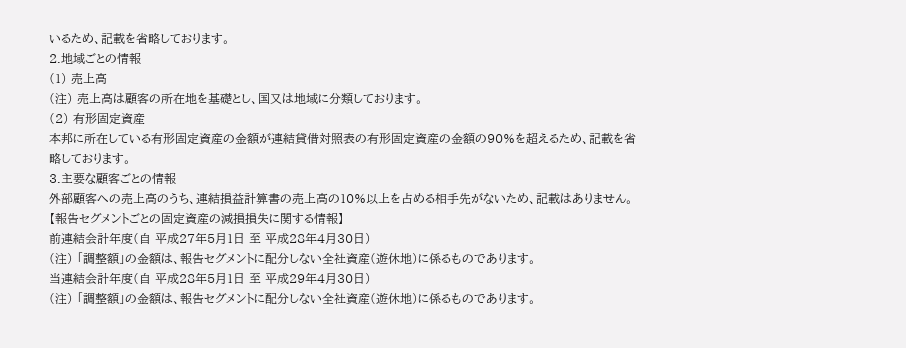いるため、記載を省略しております。
2.地域ごとの情報
(1) 売上高
(注) 売上高は顧客の所在地を基礎とし、国又は地域に分類しております。
(2) 有形固定資産
本邦に所在している有形固定資産の金額が連結貸借対照表の有形固定資産の金額の90%を超えるため、記載を省略しております。
3.主要な顧客ごとの情報
外部顧客への売上高のうち、連結損益計算書の売上高の10%以上を占める相手先がないため、記載はありません。
【報告セグメントごとの固定資産の減損損失に関する情報】
前連結会計年度(自 平成27年5月1日 至 平成28年4月30日)
(注) 「調整額」の金額は、報告セグメントに配分しない全社資産(遊休地)に係るものであります。
当連結会計年度(自 平成28年5月1日 至 平成29年4月30日)
(注) 「調整額」の金額は、報告セグメントに配分しない全社資産(遊休地)に係るものであります。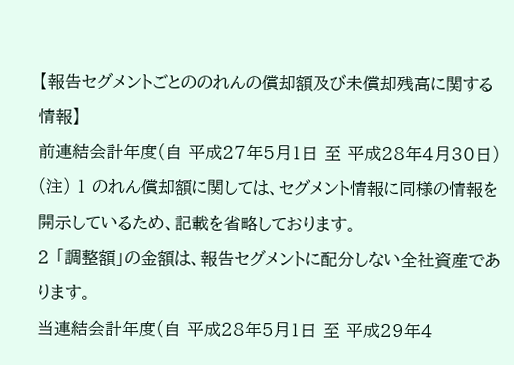【報告セグメントごとののれんの償却額及び未償却残高に関する情報】
前連結会計年度(自 平成27年5月1日 至 平成28年4月30日)
(注) 1 のれん償却額に関しては、セグメント情報に同様の情報を開示しているため、記載を省略しております。
2 「調整額」の金額は、報告セグメントに配分しない全社資産であります。
当連結会計年度(自 平成28年5月1日 至 平成29年4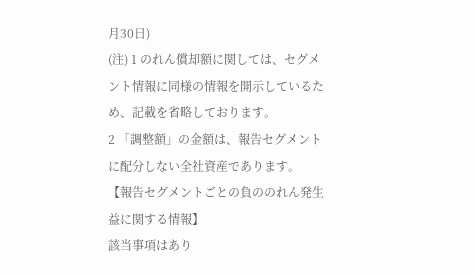月30日)
(注) 1 のれん償却額に関しては、セグメント情報に同様の情報を開示しているため、記載を省略しております。
2 「調整額」の金額は、報告セグメントに配分しない全社資産であります。
【報告セグメントごとの負ののれん発生益に関する情報】
該当事項はあり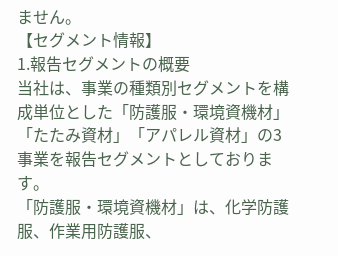ません。
【セグメント情報】
1.報告セグメントの概要
当社は、事業の種類別セグメントを構成単位とした「防護服・環境資機材」「たたみ資材」「アパレル資材」の3事業を報告セグメントとしております。
「防護服・環境資機材」は、化学防護服、作業用防護服、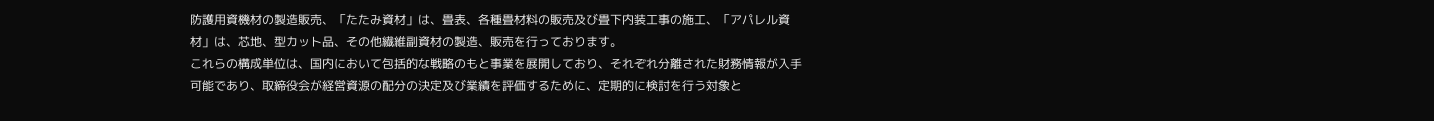防護用資機材の製造販売、「たたみ資材」は、畳表、各種畳材料の販売及び畳下内装工事の施工、「アパレル資材」は、芯地、型カット品、その他繊維副資材の製造、販売を行っております。
これらの構成単位は、国内において包括的な戦略のもと事業を展開しており、それぞれ分離された財務情報が入手可能であり、取締役会が経営資源の配分の決定及び業績を評価するために、定期的に検討を行う対象と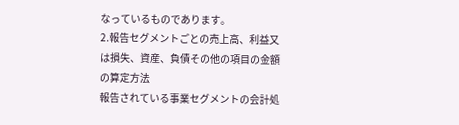なっているものであります。
2.報告セグメントごとの売上高、利益又は損失、資産、負債その他の項目の金額の算定方法
報告されている事業セグメントの会計処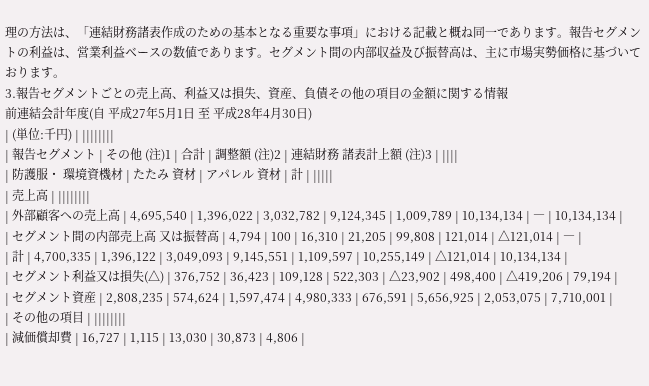理の方法は、「連結財務諸表作成のための基本となる重要な事項」における記載と概ね同一であります。報告セグメントの利益は、営業利益ベースの数値であります。セグメント間の内部収益及び振替高は、主に市場実勢価格に基づいております。
3.報告セグメントごとの売上高、利益又は損失、資産、負債その他の項目の金額に関する情報
前連結会計年度(自 平成27年5月1日 至 平成28年4月30日)
| (単位:千円) | ||||||||
| 報告セグメント | その他 (注)1 | 合計 | 調整額 (注)2 | 連結財務 諸表計上額 (注)3 | ||||
| 防護服・ 環境資機材 | たたみ 資材 | アパレル 資材 | 計 | |||||
| 売上高 | ||||||||
| 外部顧客への売上高 | 4,695,540 | 1,396,022 | 3,032,782 | 9,124,345 | 1,009,789 | 10,134,134 | ― | 10,134,134 |
| セグメント間の内部売上高 又は振替高 | 4,794 | 100 | 16,310 | 21,205 | 99,808 | 121,014 | △121,014 | ― |
| 計 | 4,700,335 | 1,396,122 | 3,049,093 | 9,145,551 | 1,109,597 | 10,255,149 | △121,014 | 10,134,134 |
| セグメント利益又は損失(△) | 376,752 | 36,423 | 109,128 | 522,303 | △23,902 | 498,400 | △419,206 | 79,194 |
| セグメント資産 | 2,808,235 | 574,624 | 1,597,474 | 4,980,333 | 676,591 | 5,656,925 | 2,053,075 | 7,710,001 |
| その他の項目 | ||||||||
| 減価償却費 | 16,727 | 1,115 | 13,030 | 30,873 | 4,806 |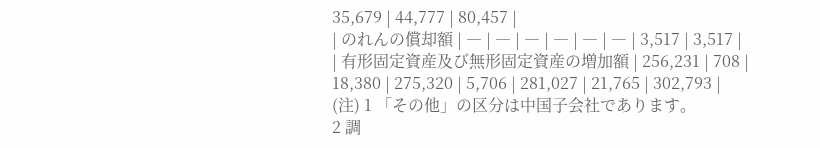35,679 | 44,777 | 80,457 |
| のれんの償却額 | ― | ― | ― | ― | ― | ― | 3,517 | 3,517 |
| 有形固定資産及び無形固定資産の増加額 | 256,231 | 708 | 18,380 | 275,320 | 5,706 | 281,027 | 21,765 | 302,793 |
(注) 1 「その他」の区分は中国子会社であります。
2 調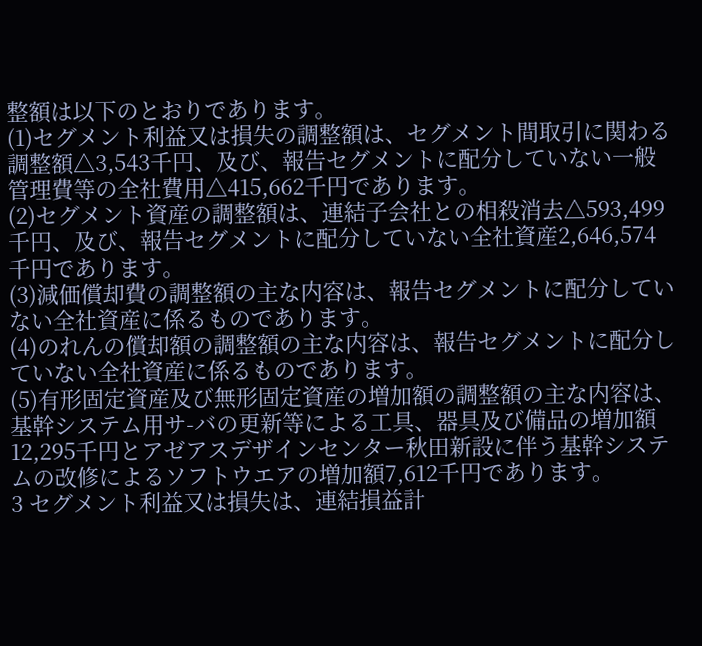整額は以下のとおりであります。
(1)セグメント利益又は損失の調整額は、セグメント間取引に関わる調整額△3,543千円、及び、報告セグメントに配分していない一般管理費等の全社費用△415,662千円であります。
(2)セグメント資産の調整額は、連結子会社との相殺消去△593,499千円、及び、報告セグメントに配分していない全社資産2,646,574千円であります。
(3)減価償却費の調整額の主な内容は、報告セグメントに配分していない全社資産に係るものであります。
(4)のれんの償却額の調整額の主な内容は、報告セグメントに配分していない全社資産に係るものであります。
(5)有形固定資産及び無形固定資産の増加額の調整額の主な内容は、基幹システム用サ-バの更新等による工具、器具及び備品の増加額12,295千円とアゼアスデザインセンター秋田新設に伴う基幹システムの改修によるソフトウエアの増加額7,612千円であります。
3 セグメント利益又は損失は、連結損益計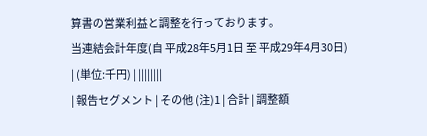算書の営業利益と調整を行っております。
当連結会計年度(自 平成28年5月1日 至 平成29年4月30日)
| (単位:千円) | ||||||||
| 報告セグメント | その他 (注)1 | 合計 | 調整額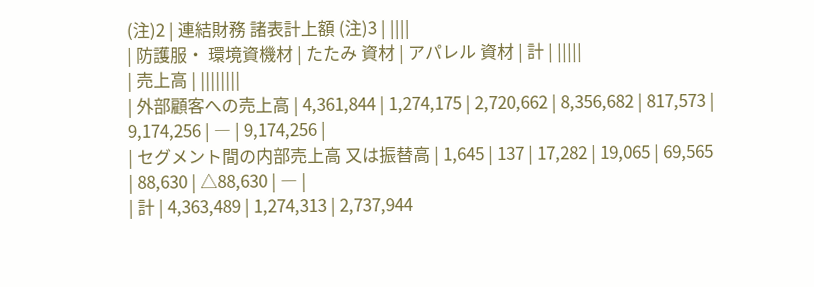(注)2 | 連結財務 諸表計上額 (注)3 | ||||
| 防護服・ 環境資機材 | たたみ 資材 | アパレル 資材 | 計 | |||||
| 売上高 | ||||||||
| 外部顧客への売上高 | 4,361,844 | 1,274,175 | 2,720,662 | 8,356,682 | 817,573 | 9,174,256 | ― | 9,174,256 |
| セグメント間の内部売上高 又は振替高 | 1,645 | 137 | 17,282 | 19,065 | 69,565 | 88,630 | △88,630 | ― |
| 計 | 4,363,489 | 1,274,313 | 2,737,944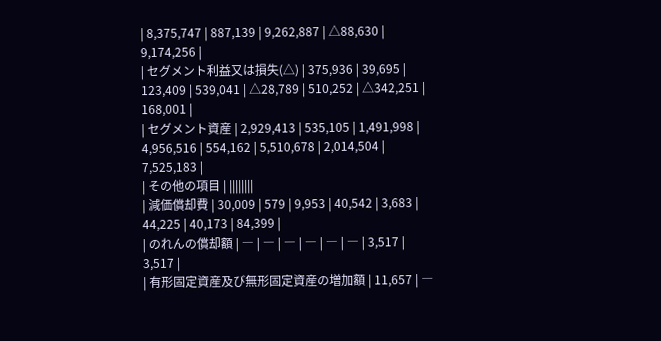| 8,375,747 | 887,139 | 9,262,887 | △88,630 | 9,174,256 |
| セグメント利益又は損失(△) | 375,936 | 39,695 | 123,409 | 539,041 | △28,789 | 510,252 | △342,251 | 168,001 |
| セグメント資産 | 2,929,413 | 535,105 | 1,491,998 | 4,956,516 | 554,162 | 5,510,678 | 2,014,504 | 7,525,183 |
| その他の項目 | ||||||||
| 減価償却費 | 30,009 | 579 | 9,953 | 40,542 | 3,683 | 44,225 | 40,173 | 84,399 |
| のれんの償却額 | ― | ― | ― | ― | ― | ― | 3,517 | 3,517 |
| 有形固定資産及び無形固定資産の増加額 | 11,657 | ―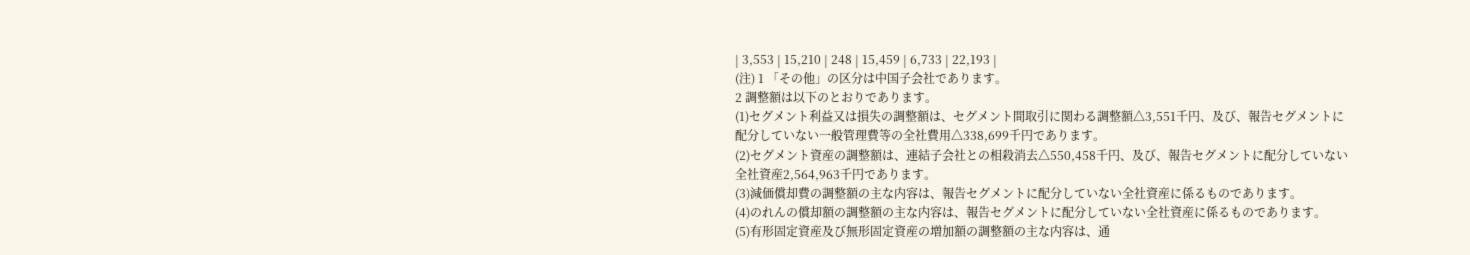| 3,553 | 15,210 | 248 | 15,459 | 6,733 | 22,193 |
(注) 1 「その他」の区分は中国子会社であります。
2 調整額は以下のとおりであります。
(1)セグメント利益又は損失の調整額は、セグメント間取引に関わる調整額△3,551千円、及び、報告セグメントに配分していない一般管理費等の全社費用△338,699千円であります。
(2)セグメント資産の調整額は、連結子会社との相殺消去△550,458千円、及び、報告セグメントに配分していない全社資産2,564,963千円であります。
(3)減価償却費の調整額の主な内容は、報告セグメントに配分していない全社資産に係るものであります。
(4)のれんの償却額の調整額の主な内容は、報告セグメントに配分していない全社資産に係るものであります。
(5)有形固定資産及び無形固定資産の増加額の調整額の主な内容は、通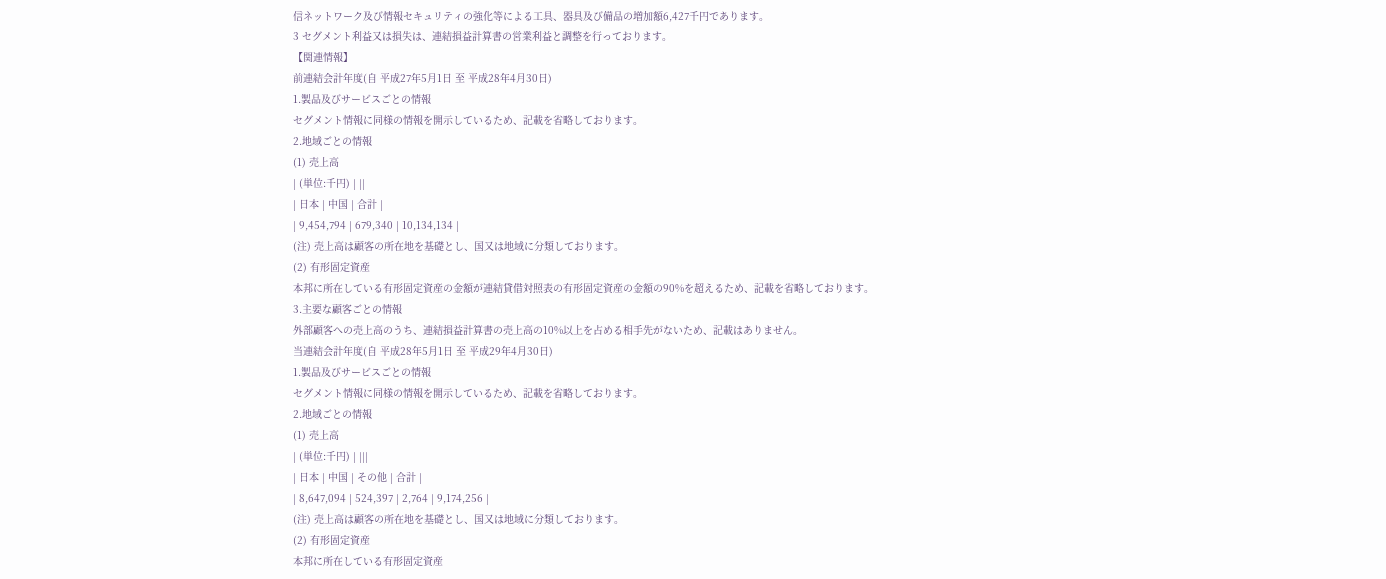信ネットワーク及び情報セキュリティの強化等による工具、器具及び備品の増加額6,427千円であります。
3 セグメント利益又は損失は、連結損益計算書の営業利益と調整を行っております。
【関連情報】
前連結会計年度(自 平成27年5月1日 至 平成28年4月30日)
1.製品及びサービスごとの情報
セグメント情報に同様の情報を開示しているため、記載を省略しております。
2.地域ごとの情報
(1) 売上高
| (単位:千円) | ||
| 日本 | 中国 | 合計 |
| 9,454,794 | 679,340 | 10,134,134 |
(注) 売上高は顧客の所在地を基礎とし、国又は地域に分類しております。
(2) 有形固定資産
本邦に所在している有形固定資産の金額が連結貸借対照表の有形固定資産の金額の90%を超えるため、記載を省略しております。
3.主要な顧客ごとの情報
外部顧客への売上高のうち、連結損益計算書の売上高の10%以上を占める相手先がないため、記載はありません。
当連結会計年度(自 平成28年5月1日 至 平成29年4月30日)
1.製品及びサービスごとの情報
セグメント情報に同様の情報を開示しているため、記載を省略しております。
2.地域ごとの情報
(1) 売上高
| (単位:千円) | |||
| 日本 | 中国 | その他 | 合計 |
| 8,647,094 | 524,397 | 2,764 | 9,174,256 |
(注) 売上高は顧客の所在地を基礎とし、国又は地域に分類しております。
(2) 有形固定資産
本邦に所在している有形固定資産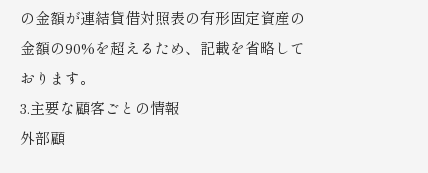の金額が連結貸借対照表の有形固定資産の金額の90%を超えるため、記載を省略しております。
3.主要な顧客ごとの情報
外部顧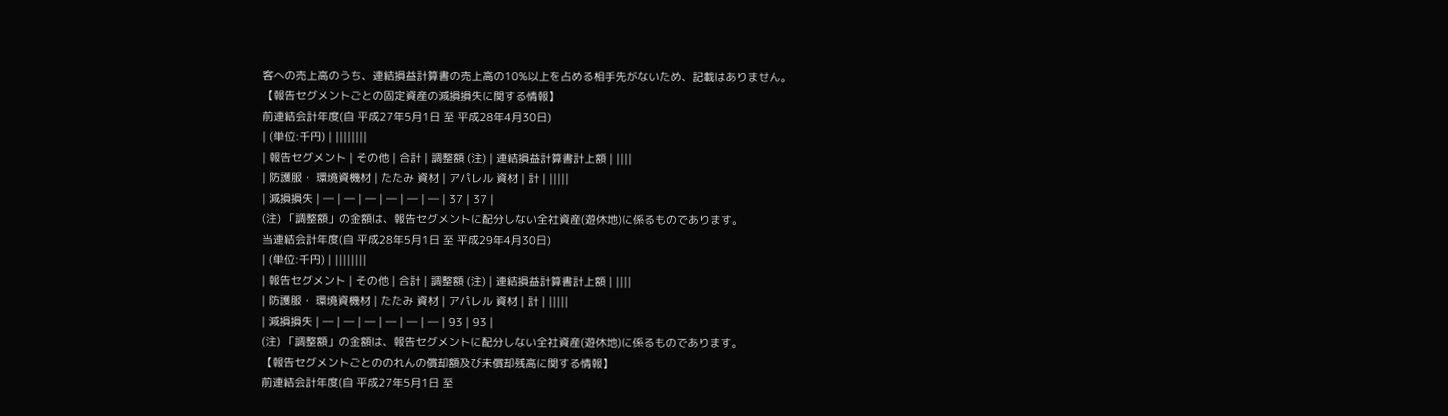客への売上高のうち、連結損益計算書の売上高の10%以上を占める相手先がないため、記載はありません。
【報告セグメントごとの固定資産の減損損失に関する情報】
前連結会計年度(自 平成27年5月1日 至 平成28年4月30日)
| (単位:千円) | ||||||||
| 報告セグメント | その他 | 合計 | 調整額 (注) | 連結損益計算書計上額 | ||||
| 防護服・ 環境資機材 | たたみ 資材 | アパレル 資材 | 計 | |||||
| 減損損失 | ― | ― | ― | ― | ― | ― | 37 | 37 |
(注) 「調整額」の金額は、報告セグメントに配分しない全社資産(遊休地)に係るものであります。
当連結会計年度(自 平成28年5月1日 至 平成29年4月30日)
| (単位:千円) | ||||||||
| 報告セグメント | その他 | 合計 | 調整額 (注) | 連結損益計算書計上額 | ||||
| 防護服・ 環境資機材 | たたみ 資材 | アパレル 資材 | 計 | |||||
| 減損損失 | ― | ― | ― | ― | ― | ― | 93 | 93 |
(注) 「調整額」の金額は、報告セグメントに配分しない全社資産(遊休地)に係るものであります。
【報告セグメントごとののれんの償却額及び未償却残高に関する情報】
前連結会計年度(自 平成27年5月1日 至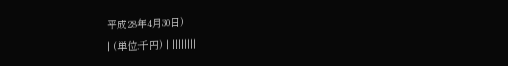平成28年4月30日)
| (単位:千円) | ||||||||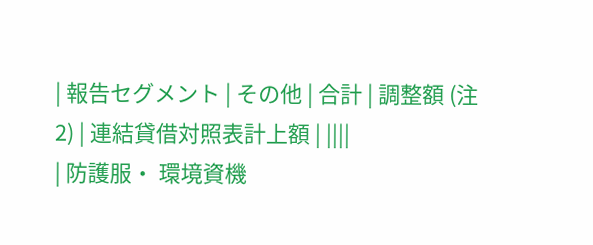| 報告セグメント | その他 | 合計 | 調整額 (注2) | 連結貸借対照表計上額 | ||||
| 防護服・ 環境資機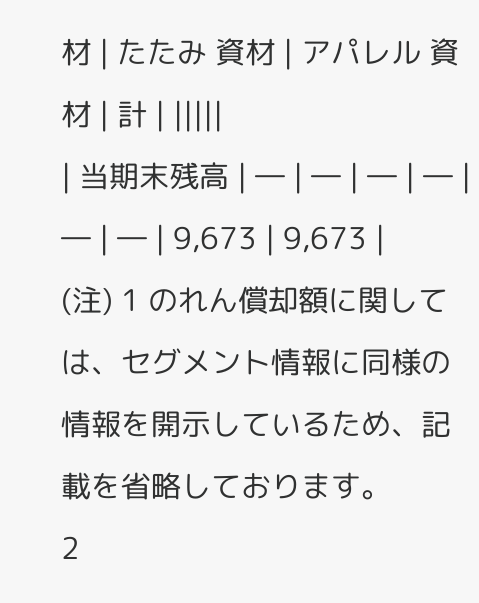材 | たたみ 資材 | アパレル 資材 | 計 | |||||
| 当期末残高 | ― | ― | ― | ― | ― | ― | 9,673 | 9,673 |
(注) 1 のれん償却額に関しては、セグメント情報に同様の情報を開示しているため、記載を省略しております。
2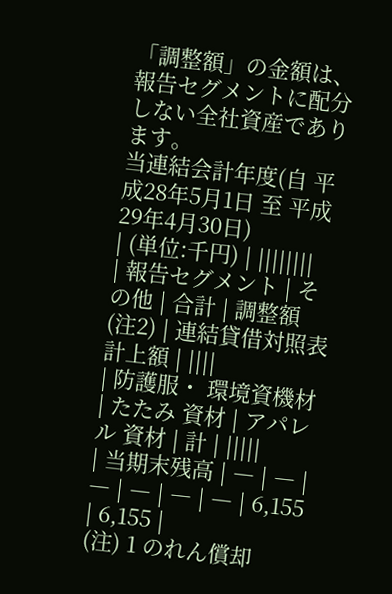「調整額」の金額は、報告セグメントに配分しない全社資産であります。
当連結会計年度(自 平成28年5月1日 至 平成29年4月30日)
| (単位:千円) | ||||||||
| 報告セグメント | その他 | 合計 | 調整額 (注2) | 連結貸借対照表計上額 | ||||
| 防護服・ 環境資機材 | たたみ 資材 | アパレル 資材 | 計 | |||||
| 当期末残高 | ― | ― | ― | ― | ― | ― | 6,155 | 6,155 |
(注) 1 のれん償却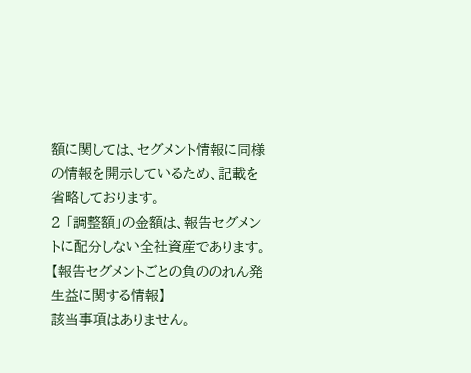額に関しては、セグメント情報に同様の情報を開示しているため、記載を省略しております。
2 「調整額」の金額は、報告セグメントに配分しない全社資産であります。
【報告セグメントごとの負ののれん発生益に関する情報】
該当事項はありません。